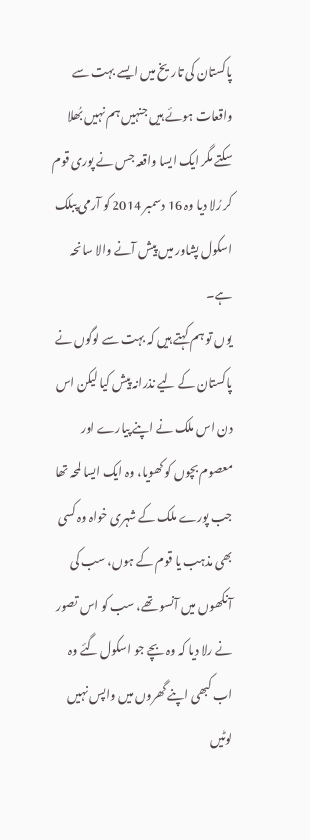پاکستان کی تاریخ میں ایسے بہت سے واقعات ہوئے ہیں جنہیں ہم نہیں بُھلا سکتے مگر ایک ایسا واقعہ جس نے پوری قوم کر رُلا دیا وہ 16 دسمبر 2014 کو آرمی پبلک اسکول پشاور میں پیش آنے والا سانحہ ہے۔
یوں تو ہم کہتے ہیں کہ بہت سے لوگوں نے پاکستان کے لیے نذرانہ پیش کیا لیکن اس دن اس ملک نے اپنے پیارے اور معصوم بچوں کو کھویا، وہ ایک ایسا لمحہ تھا جب پورے ملک کے شہری خواہ وہ کسی بھی مذہب یا قوم کے ہوں، سب کی آنکھوں میں آنسو تھے، سب کو اس تصور نے رلا دیا کہ وہ بچے جو اسکول گئے وہ اب کبھی اپنے گھروں میں واپس نہیں لوٹیں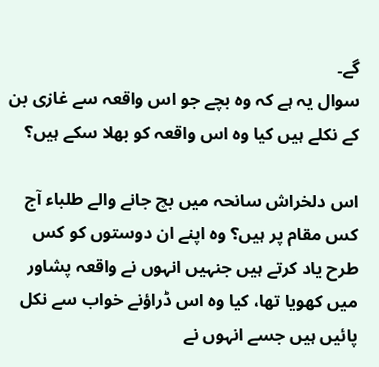گے۔
سوال یہ ہے کہ وہ بچے جو اس واقعہ سے غازی بن کے نکلے ہیں کیا وہ اس واقعہ کو بھلا سکے ہیں؟

اس دلخراش سانحہ میں بچ جانے والے طلباء آج کس مقام پر ہیں؟ وہ اپنے ان دوستوں کو کس طرح یاد کرتے ہیں جنہیں انہوں نے واقعہ پشاور میں کھویا تھا، کیا وہ اس ڈراؤنے خواب سے نکل پائیں ہیں جسے انہوں نے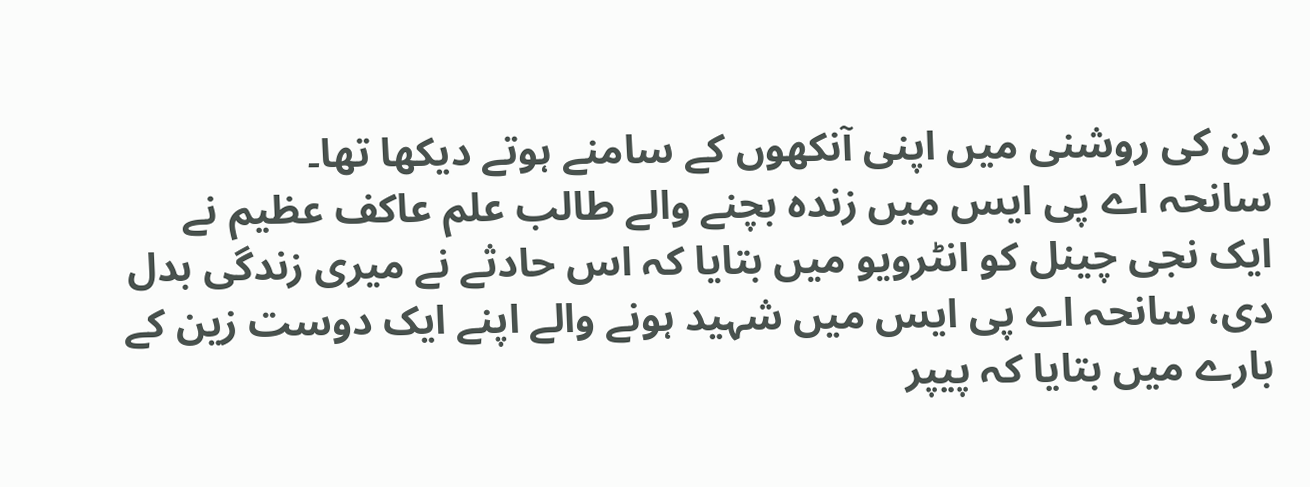دن کی روشنی میں اپنی آنکھوں کے سامنے ہوتے دیکھا تھا۔
سانحہ اے پی ایس میں زندہ بچنے والے طالب علم عاکف عظیم نے ایک نجی چینل کو انٹرویو میں بتایا کہ اس حادثے نے میری زندگی بدل دی، سانحہ اے پی ایس میں شہید ہونے والے اپنے ایک دوست زین کے بارے میں بتایا کہ پیپر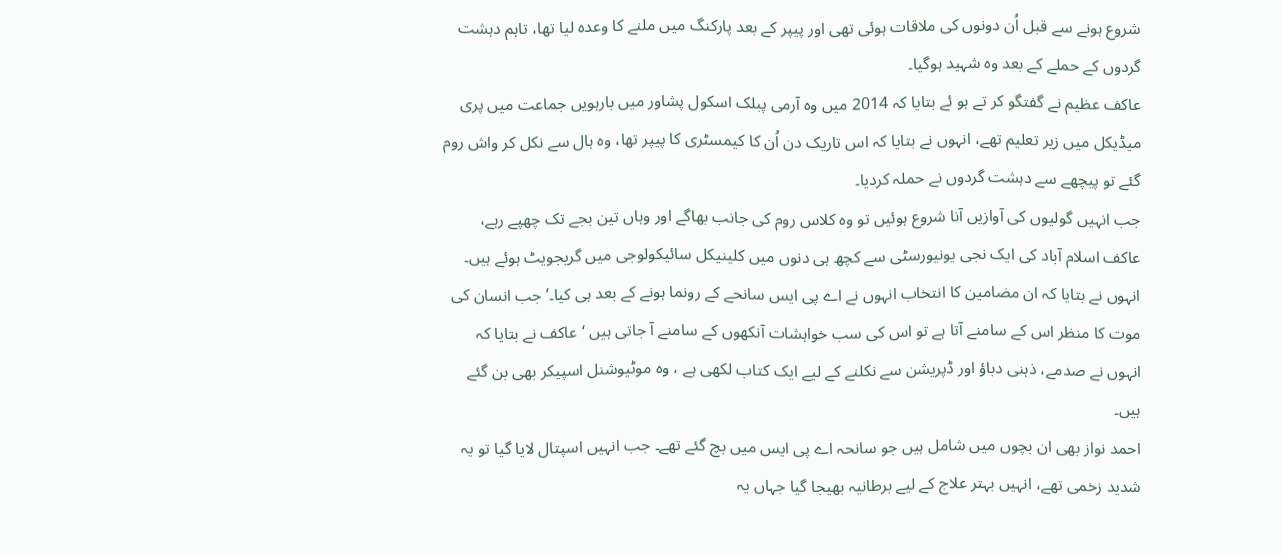شروع ہونے سے قبل اُن دونوں کی ملاقات ہوئی تھی اور پیپر کے بعد پارکنگ میں ملنے کا وعدہ لیا تھا، تاہم دہشت گردوں کے حملے کے بعد وہ شہید ہوگیا۔
عاکف عظیم نے گفتگو کر تے ہو ئے بتایا کہ 2014 میں وہ آرمی پبلک اسکول پشاور میں بارہویں جماعت میں پری میڈیکل میں زیر تعلیم تھے، انہوں نے بتایا کہ اس تاریک دن اُن کا کیمسٹری کا پیپر تھا، وہ ہال سے نکل کر واش روم گئے تو پیچھے سے دہشت گردوں نے حملہ کردیا۔
جب انہیں گولیوں کی آوازیں آنا شروع ہوئیں تو وہ کلاس روم کی جانب بھاگے اور وہاں تین بجے تک چھپے رہے، عاکف اسلام آباد کی ایک نجی یونیورسٹی سے کچھ ہی دنوں میں کلینیکل سائیکولوجی میں گریجویٹ ہوئے ہیں۔
انہوں نے بتایا کہ ان مضامین کا انتخاب انہوں نے اے پی ایس سانحے کے رونما ہونے کے بعد ہی کیا۔’جب انسان کی موت کا منظر اس کے سامنے آتا ہے تو اس کی سب خواہشات آنکھوں کے سامنے آ جاتی ہیں ‘عاکف نے بتایا کہ انہوں نے صدمے، ذہنی دباؤ اور ڈپریشن سے نکلنے کے لیے ایک کتاب لکھی ہے ، وہ موٹیوشنل اسپیکر بھی بن گئے ہیں۔
احمد نواز بھی ان بچوں میں شامل ہیں جو سانحہ اے پی ایس میں بچ گئے تھے۔ جب انہیں اسپتال لایا گیا تو یہ شدید زخمی تھے، انہیں بہتر علاج کے لیے برطانیہ بھیجا گیا جہاں یہ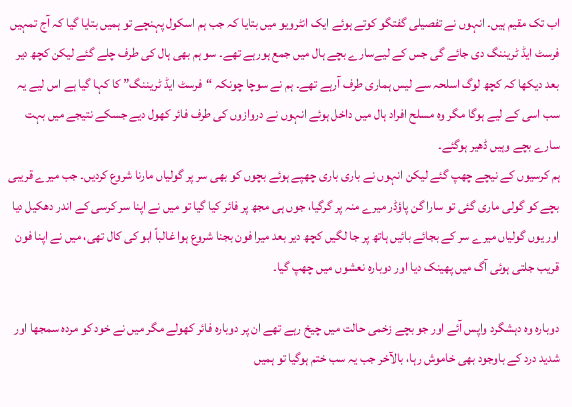اب تک مقیم ہیں۔ انہوں نے تفصیلی گفتگو کوتے ہوئے ایک انٹرویو میں بتایا کہ جب ہم اسکول پہنچے تو ہمیں بتایا گیا کہ آج تمہیں فرسٹ ایڈ ٹریننگ دی جائے گی جس کے لیےسارے بچے ہال میں جمع ہورہے تھے۔ سو ہم بھی ہال کی طرف چلے گئے لیکن کچھ دیر بعد دیکھا کہ کچھ لوگ اسلحہ سے لیس ہماری طرف آرہے تھے۔ ہم نے سوچا چونکہ “فرسٹ ایڈ ٹریننگ” کا کہا گیا ہے اس لیے یہ سب اسی کے لیے ہوگا مگر وہ مسلح افراد ہال میں داخل ہوئے انہوں نے دروازوں کی طرف فائر کھول دیے جسکے نتیجے میں بہت سارے بچے وہیں ڈھیر ہوگئے۔
ہم کرسیوں کے نیچے چھپ گئے لیکن انہوں نے باری باری چھپے ہوئے بچوں کو بھی سر پر گولیاں مارنا شروع کردیں۔ جب میرے قریبی بچے کو گولی ماری گئی تو سارا گن پاؤڈر میرے منہ پر گرگیا، جوں ہی مجھ پر فائر کیا گیا تو میں نے اپنا سر کرسی کے اندر دھکیل دیا اور یوں گولیاں میرے سر کے بجائے بائیں ہاتھ پر جا لگیں کچھ دیر بعد میرا فون بجنا شروع ہوا غالباً ابو کی کال تھی، میں نے اپنا فون قریب جلتی ہوئی آگ میں پھینک دیا اور دوبارہ نعشوں میں چھپ گیا۔

دوبارہ وہ دہشگرد واپس آئے اور جو بچے زخمی حالت میں چیخ رہے تھے ان پر دوبارہ فائر کھولے مگر میں نے خود کو مردہ سمجھا اور شدید درد کے باوجود بھی خاموش رہا، بالآخر جب یہ سب ختم ہوگیا تو ہمیں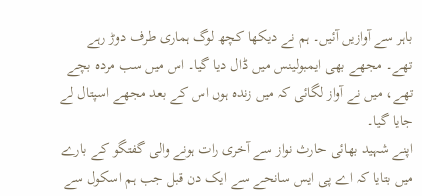باہر سے آوازیں آئیں۔ ہم نے دیکھا کچھ لوگ ہماری طرف دوڑ رہے تھے۔ مجھے بھی ایمبولینس میں ڈال دیا گیا۔ اس میں سب مردہ بچے تھے، میں نے آواز لگائی کہ میں زندہ ہوں اس کے بعد مجھے اسپتال لے جایا گیا۔
اپنے شہید بھائی حارث نواز سے آخری رات ہونے والی گفتگو کے بارے میں بتایا کہ اے پی ایس سانحے سے ایک دن قبل جب ہم اسکول سے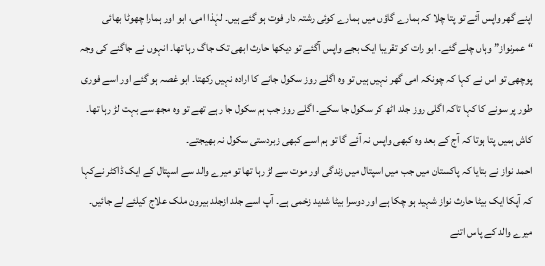اپنے گھر واپس آئے تو پتا چلا کہ ہمارے گاؤں میں ہمارے کوئی رشتہ دار فوت ہو گئے ہیں۔ لہٰذا امی، ابو اور ہمارا چھوٹا بھائی “عمرنواز” وہاں چلے گئے۔ ابو رات کو تقریبا ایک بجے واپس آگئے تو دیکھا حارث ابھی تک جاگ رہا تھا۔ انہوں نے جاگنے کی وجہ پوچھی تو اس نے کہا کہ چونکہ امی گھر نہیں ہیں تو وہ اگلے روز سکول جانے کا ارادہ نہیں رکھتا۔ ابو غصہ ہو گئے اور اسے فوری طور پر سونے کا کہا تاکہ اگلی روز جلد اٹھ کر سکول جا سکے۔ اگلے روز جب ہم سکول جا رہے تھے تو وہ مجھ سے بہت لڑ رہا تھا۔ کاش ہمیں پتا ہوتا کہ آج کے بعد وہ کبھی واپس نہ آئے گا تو ہم اسے کبھی زبردستی سکول نہ بھیجتے۔
احمد نواز نے بتایا کہ پاکستان میں جب میں اسپتال میں زندگی اور موت سے لڑ رہا تھا تو میرے والد سے اسپتال کے ایک ڈاکٹر نےکہا کہ آپکا ایک بیٹا حارث نواز شہید ہو چکا ہے اور دوسرا بیٹا شدید زخمی ہے۔ آپ اسے جلد ازجلد بیرون ملک علاج کیلئے لے جائیں۔ میرے والد کے پاس اتنے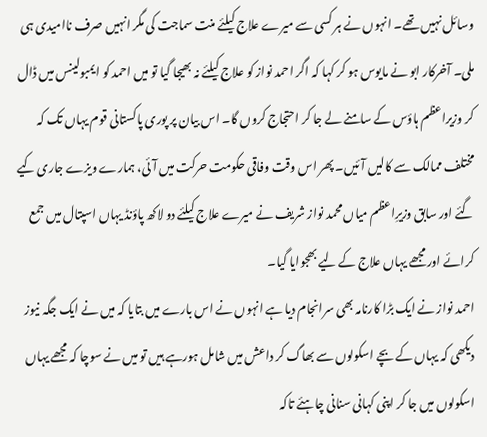وسائل نہیں تھے۔ انہوں نے ہر کسی سے میرے علاج کیلئے منت سماجت کی مگر انہیں صرف ناامیدی ہی ملی۔ آخرکار ابو نے مایوس ہو کر کہا کہ اگر احمد نواز کو علاج کیلئے نہ بھیجا گیا تو میں احمد کو ایمبولینس میں ڈال کر وزیراعظم ہاؤس کے سامنے لے جا کر احتجاج کروں گا۔ اس بیان پر پوری پاکستانی قوم یہاں تک کہ مختلف ممالک سے کالیں آئیں۔ پھر اس وقت وفاقی حکومت حرکت میں آئی، ہمارے ویزے جاری کیے گئے اور سابق وزیرِاعظم میاں محمد نواز شریف نے میرے علاج کیلئے دو لاکھ پاؤنڈ یہاں اسپتال میں جمع کرائے اور مجھے یہاں علاج کے لیے بھجوایا گیا۔
احمد نواز نے ایک بڑا کارنامہ بھی سرانجام دیا ہے انہوں نے اس بارے میں بتایا کہ میں نے ایک جگہ نیوز دیکھی کہ یہاں کے بچے اسکولوں سے بھاگ کر داعش میں شامل ہورہے ہیں تو میں نے سوچا کہ مجھے یہاں اسکولوں میں جا کر اپنی کہانی سنانی چاہئے تاکہ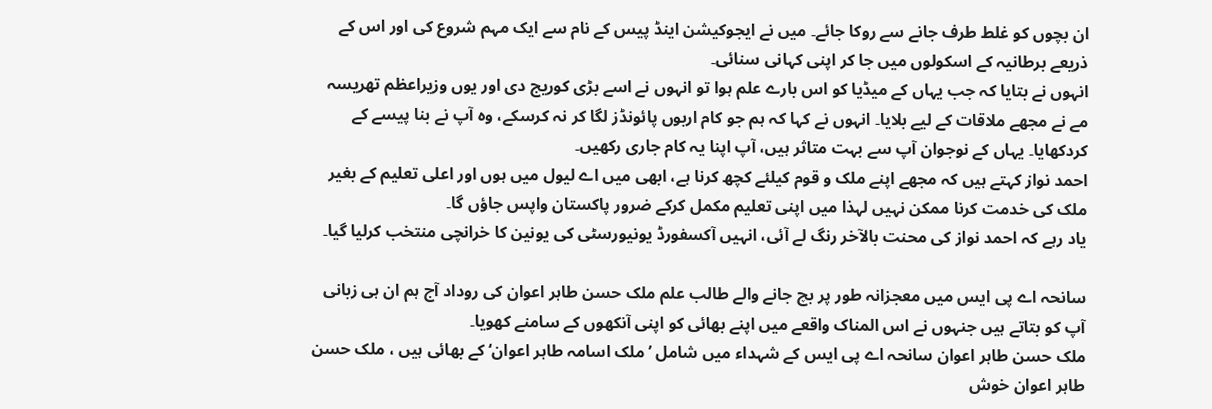ان بچوں کو غلط طرف جانے سے روکا جائے۔ میں نے ایجوکیشن اینڈ پیس کے نام سے ایک مہم شروع کی اور اس کے ذریعے برطانیہ کے اسکولوں میں جا کر اپنی کہانی سنائی۔
انہوں نے بتایا کہ جب یہاں کے میڈیا کو اس بارے علم ہوا تو انہوں نے اسے بڑی کوریج دی اور یوں وزیراعظم تھریسہ مے نے مجھے ملاقات کے لیے بلایا۔ انہوں نے کہا کہ ہم جو کام اربوں پائونڈز لگا کر نہ کرسکے، وہ آپ نے بنا پیسے کے کردکھایا۔ یہاں کے نوجوان آپ سے بہت متاثر ہیں، آپ اپنا یہ کام جاری رکھیں۔
احمد نواز کہتے ہیں کہ مجھے اپنے ملک و قوم کیلئے کچھ کرنا ہے، ابھی میں اے لیول میں ہوں اور اعلی تعلیم کے بغیر ملک کی خدمت کرنا ممکن نہیں لہذا میں اپنی تعلیم مکمل کرکے ضرور پاکستان واپس جاؤں گا۔
یاد رہے کہ احمد نواز کی محنت بالآخر رنگ لے آئی، انہیں آکسفورڈ یونیورسٹی کی یونین کا خرانچی منتخب کرلیا گیا۔

سانحہ اے پی ایس میں معجزانہ طور پر بچ جانے والے طالب علم ملک حسن طاہر اعوان کی روداد آج ہم ان ہی زبانی آپ کو بتاتے ہیں جنہوں نے اس المناک واقعے میں اپنے بھائی کو اپنی آنکھوں کے سامنے کھویا۔
ملک حسن طاہر اعوان سانحہ اے پی ایس کے شہداء میں شامل ’ملک اسامہ طاہر اعوان‘ کے بھائی ہیں ، ملک حسن طاہر اعوان خوش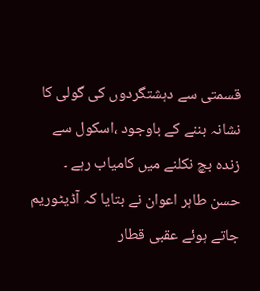قسمتی سے دہشتگردوں کی گولی کا نشانہ بننے کے باوجود ،اسکول سے زندہ بچ نکلنے میں کامیاب رہے ۔
حسن طاہر اعوان نے بتایا کہ آڈیٹوریم جاتے ہوئے عقبی قطار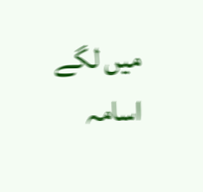میں لگے اسامہ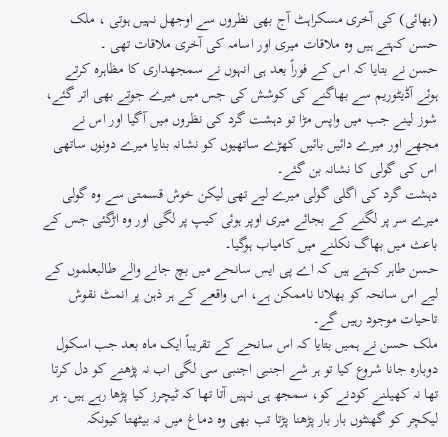(بھائی) کی آخری مسکراہٹ آج بھی نظروں سے اوجھل نہیں ہوتی ، ملک حسن کہتے ہیں وہ ملاقات میری اور اسامہ کی آخری ملاقات تھی ۔
حسن نے بتایا کہ اس کے فوراً بعد ہی انہوں نے سمجھداری کا مظاہرہ کرتے ہوئے آڈیٹوریم سے بھاگنے کی کوشش کی جس میں میرے جوتے بھی اتر گئے، شوز لینے جب میں واپس مڑا تو دہشت گرد کی نظروں میں آگیا اور اس نے مجھے اور میرے دائیں بائیں کھڑے ساتھیوں کو نشانہ بنایا میرے دونوں ساتھی اس کی گولی کا نشانہ بن گئے۔
دہشت گرد کی اگلی گولی میرے لیے تھی لیکن خوش قسمتی سے وہ گولی میرے سر پر لگنے کے بجائے میری اوپر ہوئی کیپ پر لگی اور وہ اڑگئی جس کے باعث میں بھاگ نکلنے میں کامیاب ہوگیا۔
حسن طاہر کہتے ہیں کہ اے پی ایس سانحے میں بچ جانے والے طالبعلموں کے لیے اس سانحہ کو بھلانا ناممکن ہے، اس واقعے کے ہر ذہن پر انمٹ نقوش تاحیات موجود رہیں گے۔
ملک حسن نے ہمیں بتایا کہ اس سانحے کے تقریباً ایک ماہ بعد جب اسکول دوبارہ جانا شروع کیا تو ہر شے اجنبی اجنبی سی لگی اب نہ پڑھنے کو دل کرتا تھا نہ کھیلنے کودنے کو، سمجھ ہی نہیں آتا تھا کہ ٹیچرز کیا پڑھا رہے ہیں۔ ہر لیکچر کو گھنٹوں بار بار پڑھنا پڑتا تب بھی وہ دماغ میں نہ بیٹھتا کیونکہ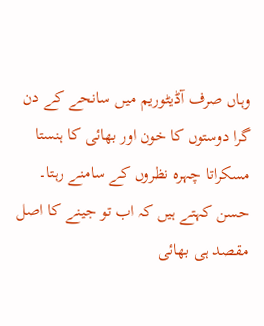وہاں صرف آڈیٹوریم میں سانحے کے دن گرا دوستوں کا خون اور بھائی کا ہنستا مسکراتا چہرہ نظروں کے سامنے رہتا۔
حسن کہتے ہیں کہ اب تو جینے کا اصل مقصد ہی بھائی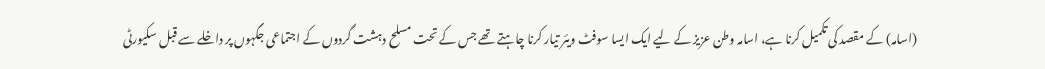(اسامہ) کے مقصد کی تکمیل کرنا ہے، اسامہ وطن عزیز کے لیے ایک ایسا سوفٹ ویئر تیار کرنا چاہتے تھے جس کے تحت مسلح دہشت گردوں کے اجتماعی جگہوں پر داخلے سے قبل سکیورٹی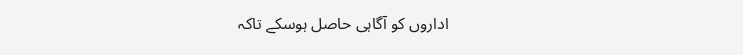اداروں کو آگاہی حاصل ہوسکے تاکہ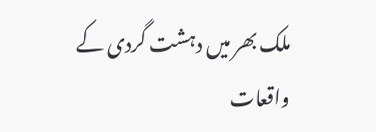ملک بھر میں دہشت گردی کے واقعات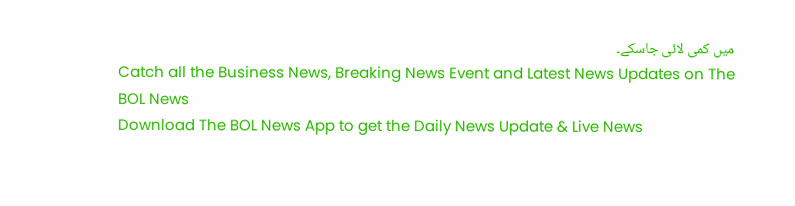میں کمی لائی جاسکے۔
Catch all the Business News, Breaking News Event and Latest News Updates on The BOL News
Download The BOL News App to get the Daily News Update & Live News